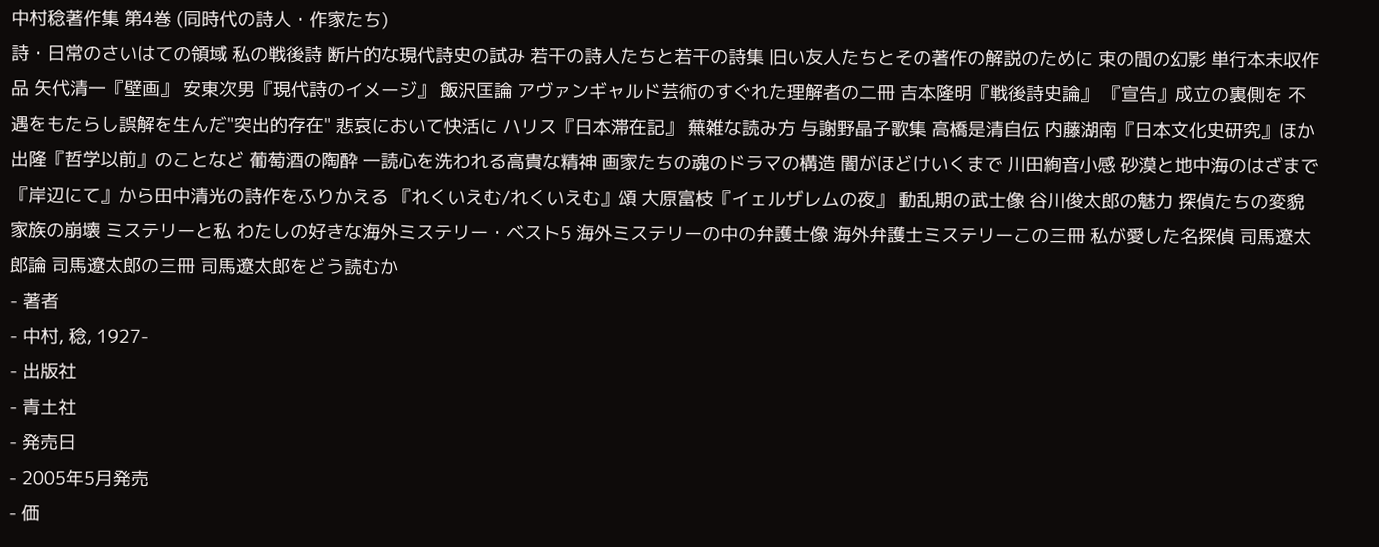中村稔著作集 第4巻 (同時代の詩人・作家たち)
詩・日常のさいはての領域 私の戦後詩 断片的な現代詩史の試み 若干の詩人たちと若干の詩集 旧い友人たちとその著作の解説のために 束の間の幻影 単行本未収作品 矢代清一『壁画』 安東次男『現代詩のイメージ』 飯沢匡論 アヴァンギャルド芸術のすぐれた理解者の二冊 吉本隆明『戦後詩史論』 『宣告』成立の裏側を 不遇をもたらし誤解を生んだ"突出的存在" 悲哀において快活に ハリス『日本滞在記』 蕪雑な読み方 与謝野晶子歌集 高橋是清自伝 内藤湖南『日本文化史研究』ほか 出隆『哲学以前』のことなど 葡萄酒の陶酔 一読心を洗われる高貴な精神 画家たちの魂のドラマの構造 闇がほどけいくまで 川田絢音小感 砂漠と地中海のはざまで 『岸辺にて』から田中清光の詩作をふりかえる 『れくいえむ/れくいえむ』頌 大原富枝『イェルザレムの夜』 動乱期の武士像 谷川俊太郎の魅力 探偵たちの変貌 家族の崩壊 ミステリーと私 わたしの好きな海外ミステリー・ベスト5 海外ミステリーの中の弁護士像 海外弁護士ミステリーこの三冊 私が愛した名探偵 司馬遼太郎論 司馬遼太郎の三冊 司馬遼太郎をどう読むか
- 著者
- 中村, 稔, 1927-
- 出版社
- 青土社
- 発売日
- 2005年5月発売
- 価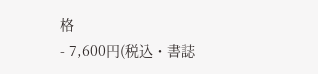格
- 7,600円(税込・書誌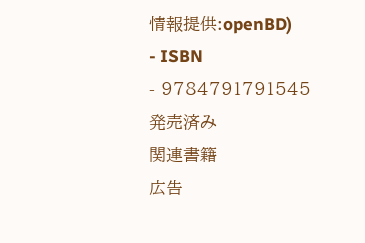情報提供:openBD)
- ISBN
- 9784791791545
発売済み
関連書籍
広告